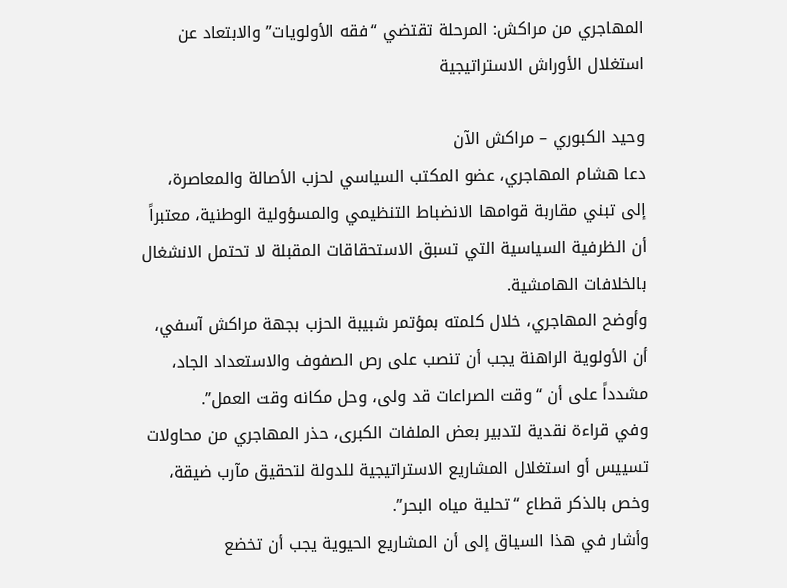المهاجري من مراكش: المرحلة تقتضي “فقه الأولويات” والابتعاد عن استغلال الأوراش الاستراتيجية

وحيد الكبوري – مراكش الآن
دعا هشام المهاجري، عضو المكتب السياسي لحزب الأصالة والمعاصرة، إلى تبني مقاربة قوامها الانضباط التنظيمي والمسؤولية الوطنية، معتبراً أن الظرفية السياسية التي تسبق الاستحقاقات المقبلة لا تحتمل الانشغال بالخلافات الهامشية.
وأوضح المهاجري، خلال كلمته بمؤتمر شبيبة الحزب بجهة مراكش آسفي، أن الأولوية الراهنة يجب أن تنصب على رص الصفوف والاستعداد الجاد، مشدداً على أن “وقت الصراعات قد ولى، وحل مكانه وقت العمل”.
وفي قراءة نقدية لتدبير بعض الملفات الكبرى، حذر المهاجري من محاولات تسييس أو استغلال المشاريع الاستراتيجية للدولة لتحقيق مآرب ضيقة، وخص بالذكر قطاع “تحلية مياه البحر”.
وأشار في هذا السياق إلى أن المشاريع الحيوية يجب أن تخضع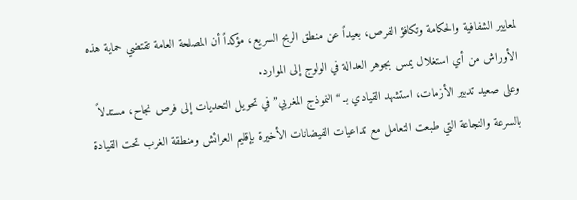لمعايير الشفافية والحكامة وتكافؤ الفرص، بعيداً عن منطق الربح السريع، مؤكداً أن المصلحة العامة تقتضي حماية هذه الأوراش من أي استغلال يمس بجوهر العدالة في الولوج إلى الموارد.
وعلى صعيد تدبير الأزمات، استشهد القيادي بـ “النموذج المغربي” في تحويل التحديات إلى فرص نجاح، مستدلاً بالسرعة والنجاعة التي طبعت التعامل مع تداعيات الفيضانات الأخيرة بإقليم العرائش ومنطقة الغرب تحت القيادة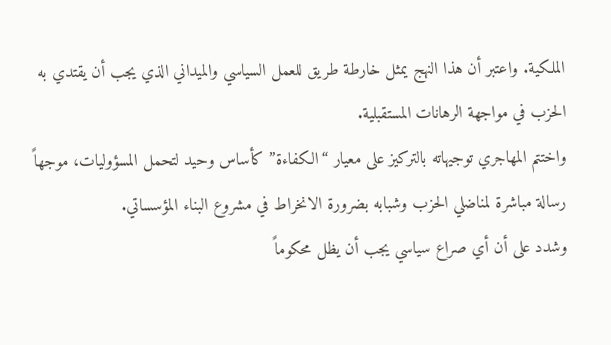الملكية. واعتبر أن هذا النهج يمثل خارطة طريق للعمل السياسي والميداني الذي يجب أن يقتدي به الحزب في مواجهة الرهانات المستقبلية.
واختتم المهاجري توجيهاته بالتركيز على معيار “الكفاءة” كأساس وحيد لتحمل المسؤوليات، موجهاً رسالة مباشرة لمناضلي الحزب وشبابه بضرورة الانخراط في مشروع البناء المؤسساتي.
وشدد على أن أي صراع سياسي يجب أن يظل محكوماً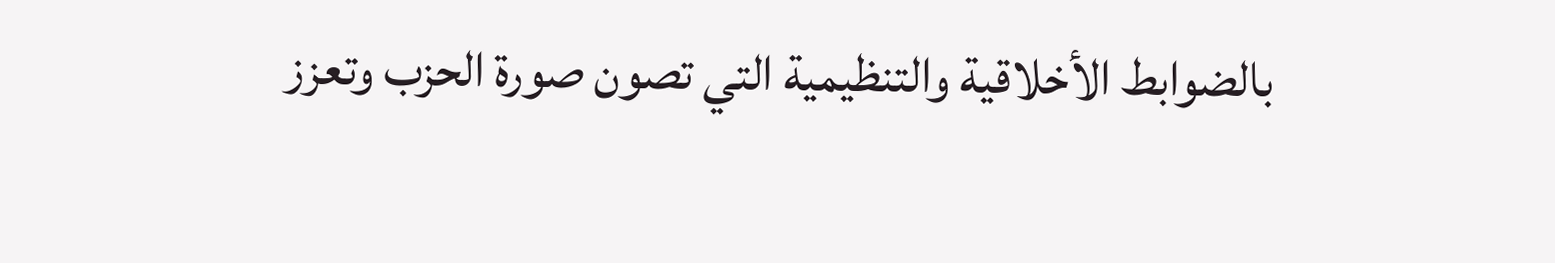بالضوابط الأخلاقية والتنظيمية التي تصون صورة الحزب وتعزز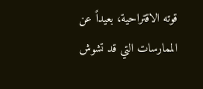قوته الاقتراحية، بعيداً عن الممارسات التي قد تشوش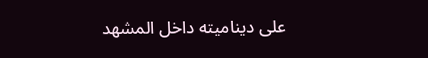على ديناميته داخل المشهد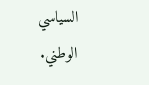السياسي الوطني.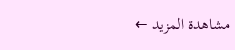مشاهدة المزيد ←